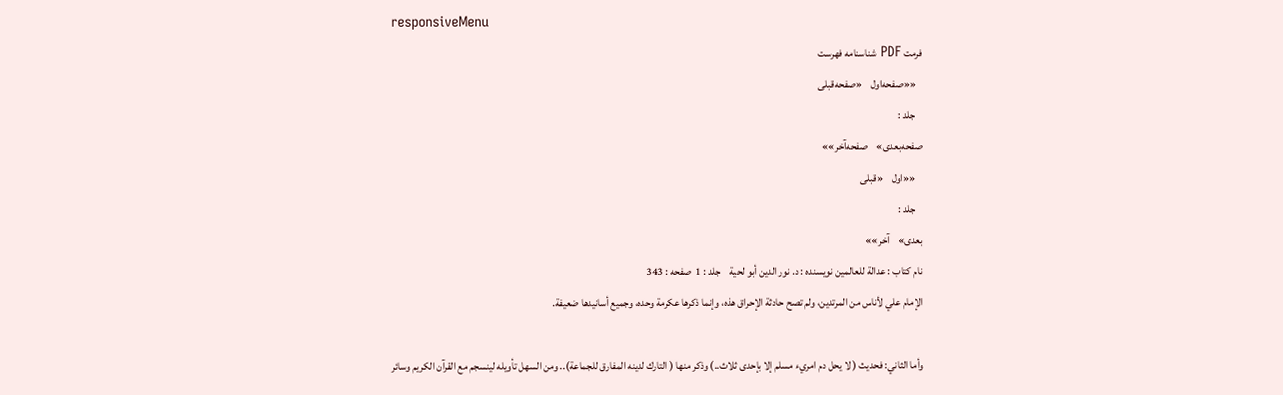responsiveMenu
فرمت PDF شناسنامه فهرست
   ««صفحه‌اول    «صفحه‌قبلی
   جلد :
صفحه‌بعدی»    صفحه‌آخر»»
   ««اول    «قبلی
   جلد :
بعدی»    آخر»»
نام کتاب : عدالة للعالمين نویسنده : د. نور الدين أبو لحية    جلد : 1  صفحه : 343
الإمام علي لأناس من المرتدين، ولم تصح حادثة الإحراق هذه، وإنما ذكرها عكرمة وحده، وجميع أسانيدها ضعيفة.

وأما الثاني: فحديث ( لا يحل دم امريء مسلم إلا بإحدى ثلاث..) وذكر منها ( التارك لدينه المفارق للجماعة).. ومن السهل تأويله لينسجم مع القرآن الكريم وسائر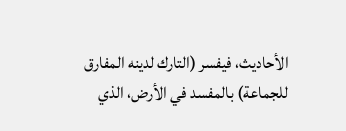الأحاديث، فيفسر (التارك لدينه المفارق للجماعة) بالمفسد في الأرض، الذي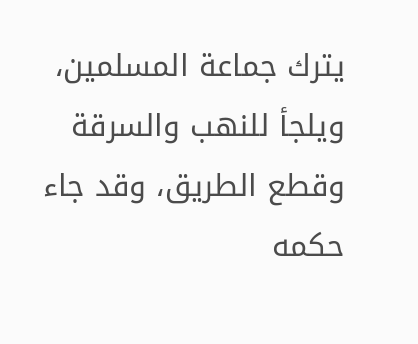يترك جماعة المسلمين، ويلجأ للنهب والسرقة وقطع الطريق، وقد جاء حكمه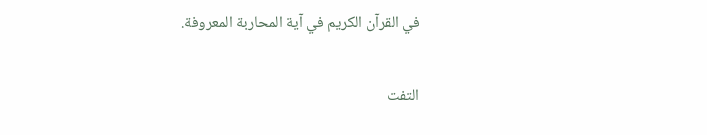في القرآن الكريم في آية المحاربة المعروفة.

التفت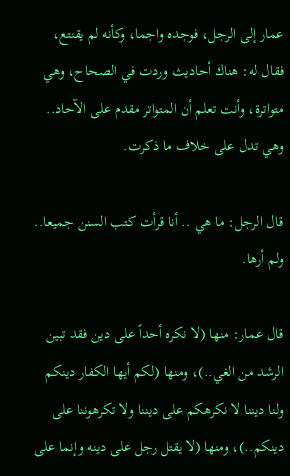عمار إلى الرجل، فوجده واجما، وكأنه لم يقنتع، فقال له: هناك أحاديث وردت في الصحاح، وهي متواترة، وأنت تعلم أن المتواتر مقدم على الآحاد.. وهي تدل على خلاف ما ذكرت.

قال الرجل: ما هي .. أنا قرأت كتب السنن جميعا.. ولم أرها.

قال عمار: منها (لا نكره أحداً على دين فقد تبين الرشد من الغي..)، ومنها (لكم أيها الكفار دينكم ولنا ديننا لا نكرهكم على ديننا ولا تكرهوننا على دينكم..)، ومنها (لا يقتل رجل على دينه وإنما على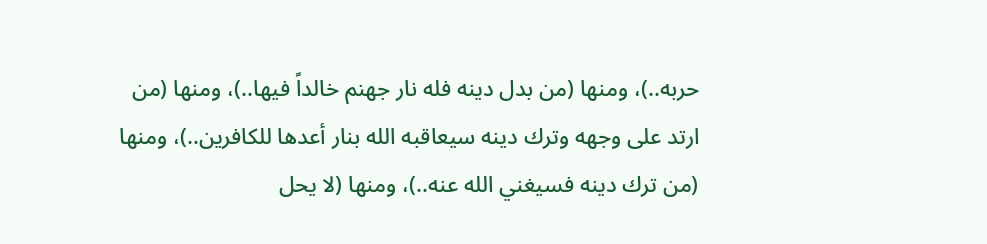حربه..)، ومنها (من بدل دينه فله نار جهنم خالداً فيها..)، ومنها (من ارتد على وجهه وترك دينه سيعاقبه الله بنار أعدها للكافرين..)، ومنها (من ترك دينه فسيغني الله عنه..)، ومنها (لا يحل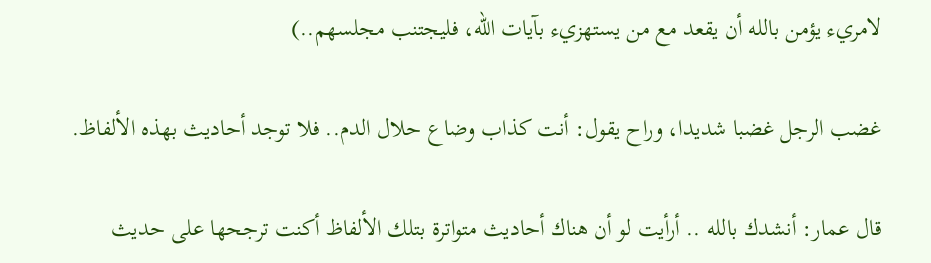لامريء يؤمن بالله أن يقعد مع من يستهزيء بآيات الله، فليجتنب مجلسهم..)

غضب الرجل غضبا شديدا، وراح يقول: أنت كذاب وضاع حلال الدم.. فلا توجد أحاديث بهذه الألفاظ.

قال عمار: أنشدك بالله .. أرأيت لو أن هناك أحاديث متواترة بتلك الألفاظ أكنت ترجحها على حديث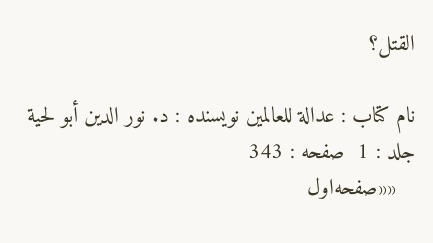القتل؟

نام کتاب : عدالة للعالمين نویسنده : د. نور الدين أبو لحية    جلد : 1  صفحه : 343
   ««صفحه‌اول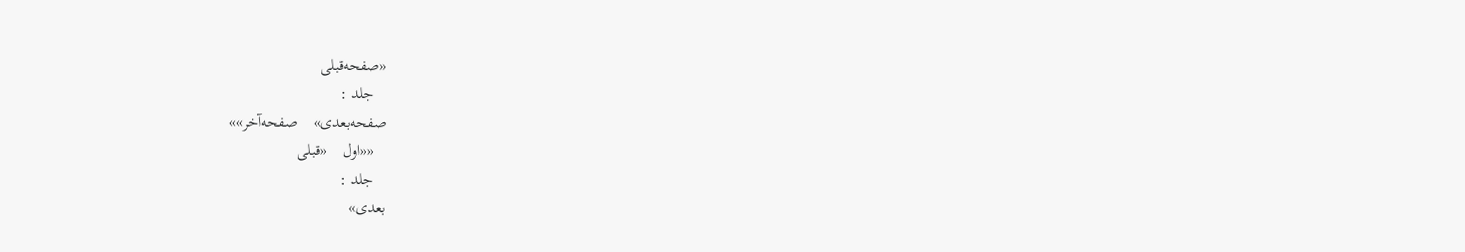«صفحه‌قبلی
   جلد :
صفحه‌بعدی»    صفحه‌آخر»»
   ««اول    «قبلی
   جلد :
بعدی»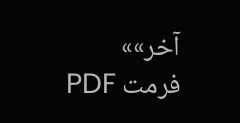آخر»»
فرمت PDF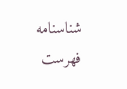شناسنامه فهرست